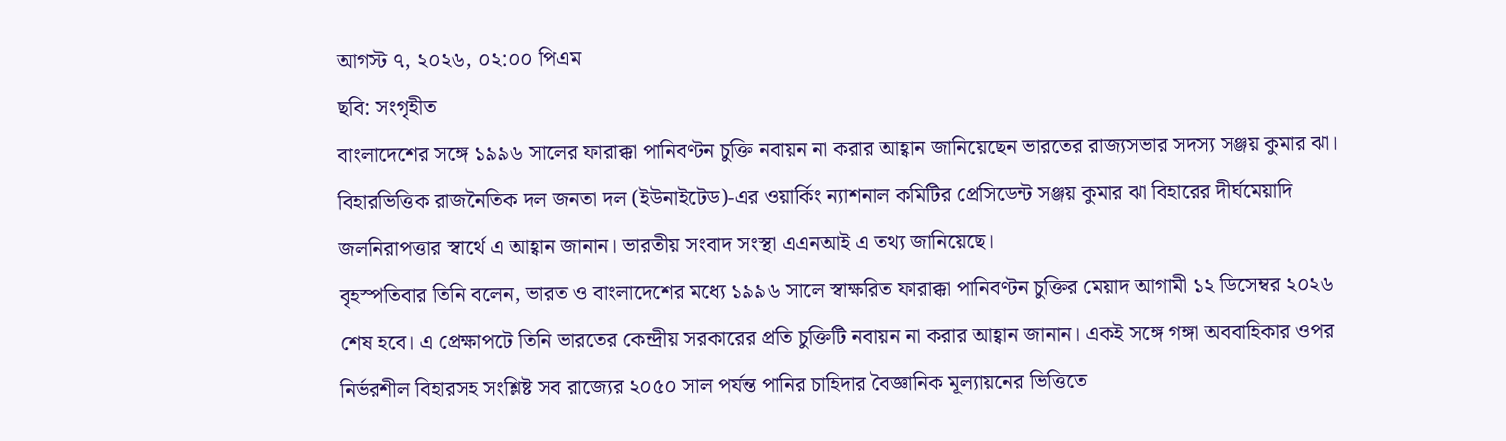আগস্ট ৭, ২০২৬, ০২:০০ পিএম
ছবি: সংগৃহীত
বাংলাদেশের সঙ্গে ১৯৯৬ সালের ফারাক্কা পানিবণ্টন চুক্তি নবায়ন না করার আহ্বান জানিয়েছেন ভারতের রাজ্যসভার সদস্য সঞ্জয় কুমার ঝা। বিহারভিত্তিক রাজনৈতিক দল জনতা দল (ইউনাইটেড)-এর ওয়ার্কিং ন্যাশনাল কমিটির প্রেসিডেন্ট সঞ্জয় কুমার ঝা বিহারের দীর্ঘমেয়াদি জলনিরাপত্তার স্বার্থে এ আহ্বান জানান। ভারতীয় সংবাদ সংস্থা এএনআই এ তথ্য জানিয়েছে।
বৃহস্পতিবার তিনি বলেন, ভারত ও বাংলাদেশের মধ্যে ১৯৯৬ সালে স্বাক্ষরিত ফারাক্কা পানিবণ্টন চুক্তির মেয়াদ আগামী ১২ ডিসেম্বর ২০২৬ শেষ হবে। এ প্রেক্ষাপটে তিনি ভারতের কেন্দ্রীয় সরকারের প্রতি চুক্তিটি নবায়ন না করার আহ্বান জানান। একই সঙ্গে গঙ্গা অববাহিকার ওপর নির্ভরশীল বিহারসহ সংশ্লিষ্ট সব রাজ্যের ২০৫০ সাল পর্যন্ত পানির চাহিদার বৈজ্ঞানিক মূল্যায়নের ভিত্তিতে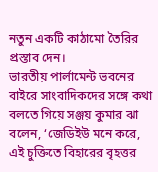নতুন একটি কাঠামো তৈরির প্রস্তাব দেন।
ভারতীয় পার্লামেন্ট ভবনের বাইরে সাংবাদিকদের সঙ্গে কথা বলতে গিয়ে সঞ্জয় কুমার ঝা বলেন, ‘জেডিইউ মনে করে, এই চুক্তিতে বিহারের বৃহত্তর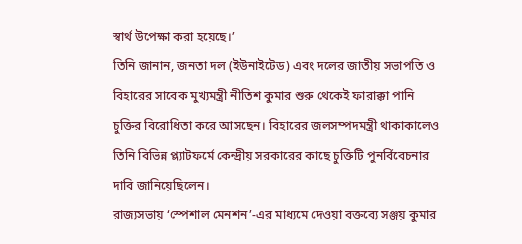স্বার্থ উপেক্ষা করা হয়েছে।’
তিনি জানান, জনতা দল (ইউনাইটেড) এবং দলের জাতীয় সভাপতি ও বিহারের সাবেক মুখ্যমন্ত্রী নীতিশ কুমার শুরু থেকেই ফারাক্কা পানি চুক্তির বিরোধিতা করে আসছেন। বিহারের জলসম্পদমন্ত্রী থাকাকালেও তিনি বিভিন্ন প্ল্যাটফর্মে কেন্দ্রীয় সরকারের কাছে চুক্তিটি পুনর্বিবেচনার দাবি জানিয়েছিলেন।
রাজ্যসভায় ‘স্পেশাল মেনশন’-এর মাধ্যমে দেওয়া বক্তব্যে সঞ্জয় কুমার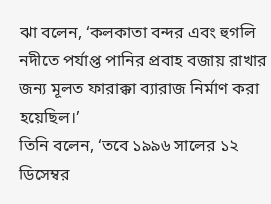ঝা বলেন, ‘কলকাতা বন্দর এবং হুগলি নদীতে পর্যাপ্ত পানির প্রবাহ বজায় রাখার জন্য মূলত ফারাক্কা ব্যারাজ নির্মাণ করা হয়েছিল।’
তিনি বলেন, ‘তবে ১৯৯৬ সালের ১২ ডিসেম্বর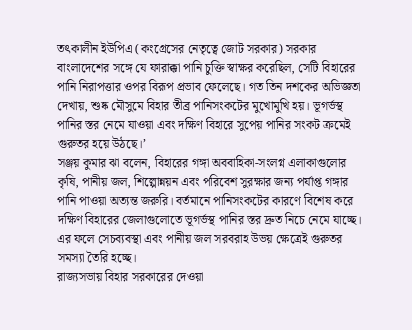তৎকালীন ইউপিএ (কংগ্রেসের নেতৃত্বে জোট সরকার) সরকার বাংলাদেশের সঙ্গে যে ফারাক্কা পানি চুক্তি স্বাক্ষর করেছিল, সেটি বিহারের পানি নিরাপত্তার ওপর বিরূপ প্রভাব ফেলেছে। গত তিন দশকের অভিজ্ঞতা দেখায়, শুষ্ক মৌসুমে বিহার তীব্র পানিসংকটের মুখোমুখি হয়। ভূগর্ভস্থ পানির স্তর নেমে যাওয়া এবং দক্ষিণ বিহারে সুপেয় পানির সংকট ক্রমেই গুরুতর হয়ে উঠছে।’
সঞ্জয় কুমার ঝা বলেন, বিহারের গঙ্গা অববাহিকা-সংলগ্ন এলাকাগুলোর কৃষি, পানীয় জল, শিল্পোন্নয়ন এবং পরিবেশ সুরক্ষার জন্য পর্যাপ্ত গঙ্গার পানি পাওয়া অত্যন্ত জরুরি। বর্তমানে পানিসংকটের কারণে বিশেষ করে দক্ষিণ বিহারের জেলাগুলোতে ভূগর্ভস্থ পানির স্তর দ্রুত নিচে নেমে যাচ্ছে। এর ফলে সেচব্যবস্থা এবং পানীয় জল সরবরাহ উভয় ক্ষেত্রেই গুরুতর সমস্যা তৈরি হচ্ছে।
রাজ্যসভায় বিহার সরকারের দেওয়া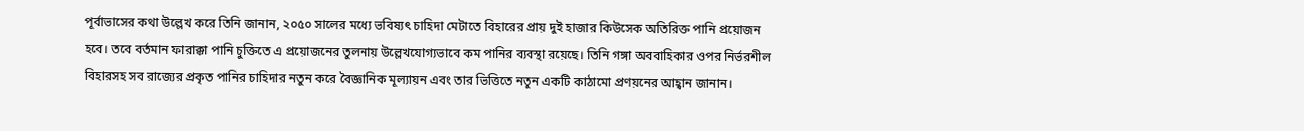পূর্বাভাসের কথা উল্লেখ করে তিনি জানান, ২০৫০ সালের মধ্যে ভবিষ্যৎ চাহিদা মেটাতে বিহারের প্রায় দুই হাজার কিউসেক অতিরিক্ত পানি প্রয়োজন হবে। তবে বর্তমান ফারাক্কা পানি চুক্তিতে এ প্রয়োজনের তুলনায় উল্লেখযোগ্যভাবে কম পানির ব্যবস্থা রয়েছে। তিনি গঙ্গা অববাহিকার ওপর নির্ভরশীল বিহারসহ সব রাজ্যের প্রকৃত পানির চাহিদার নতুন করে বৈজ্ঞানিক মূল্যায়ন এবং তার ভিত্তিতে নতুন একটি কাঠামো প্রণয়নের আহ্বান জানান।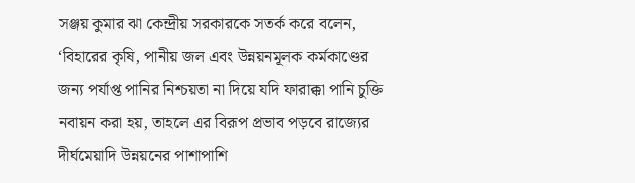সঞ্জয় কুমার ঝা কেন্দ্রীয় সরকারকে সতর্ক করে বলেন, ‘বিহারের কৃষি, পানীয় জল এবং উন্নয়নমূলক কর্মকাণ্ডের জন্য পর্যাপ্ত পানির নিশ্চয়তা না দিয়ে যদি ফারাক্কা পানি চুক্তি নবায়ন করা হয়, তাহলে এর বিরূপ প্রভাব পড়বে রাজ্যের দীর্ঘমেয়াদি উন্নয়নের পাশাপাশি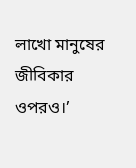লাখো মানুষের জীবিকার ওপরও।’